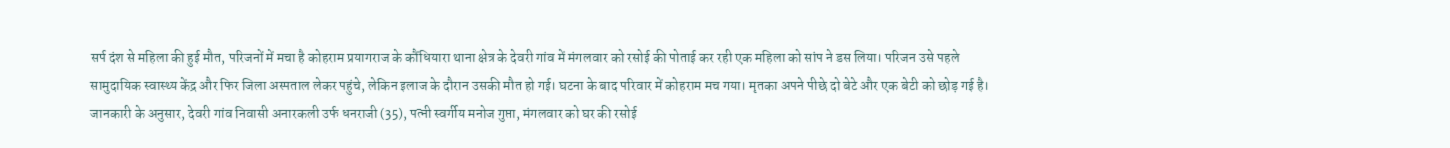सर्प दंश से महिला की हुई मौत, परिजनों में मचा है कोहराम प्रयागराज के कौंधियारा थाना क्षेत्र के देवरी गांव में मंगलवार को रसोई की पोताई कर रही एक महिला को सांप ने डस लिया। परिजन उसे पहले सामुदायिक स्वास्थ्य केंद्र और फिर जिला अस्पताल लेकर पहुंचे, लेकिन इलाज के दौरान उसकी मौत हो गई। घटना के बाद परिवार में कोहराम मच गया। मृतका अपने पीछे दो बेटे और एक बेटी को छोड़ गई है। जानकारी के अनुसार, देवरी गांव निवासी अनारकली उर्फ धनराजी (35), पत्नी स्वर्गीय मनोज गुप्ता, मंगलवार को घर की रसोई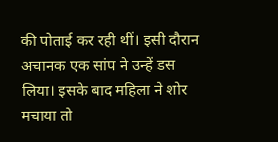की पोताई कर रही थीं। इसी दौरान अचानक एक सांप ने उन्हें डस लिया। इसके बाद महिला ने शोर मचाया तो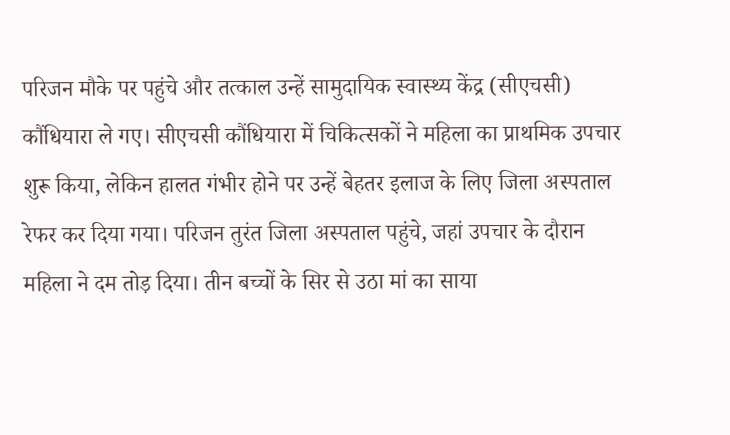परिजन मौके पर पहुंचे और तत्काल उन्हें सामुदायिक स्वास्थ्य केंद्र (सीएचसी) कौंधियारा ले गए। सीएचसी कौंधियारा में चिकित्सकों ने महिला का प्राथमिक उपचार शुरू किया, लेकिन हालत गंभीर होने पर उन्हें बेहतर इलाज के लिए जिला अस्पताल रेफर कर दिया गया। परिजन तुरंत जिला अस्पताल पहुंचे, जहां उपचार के दौरान महिला ने दम तोड़ दिया। तीन बच्चों के सिर से उठा मां का साया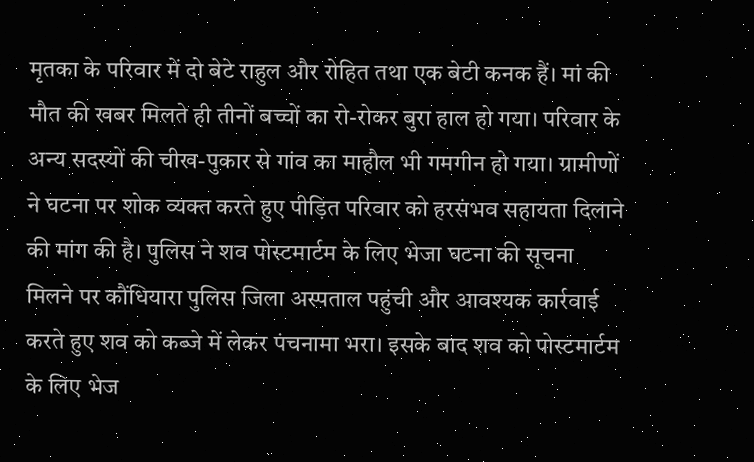मृतका के परिवार में दो बेटे राहुल और रोहित तथा एक बेटी कनक हैं। मां की मौत की खबर मिलते ही तीनों बच्चों का रो-रोकर बुरा हाल हो गया। परिवार के अन्य सदस्यों की चीख-पुकार से गांव का माहौल भी गमगीन हो गया। ग्रामीणों ने घटना पर शोक व्यक्त करते हुए पीड़ित परिवार को हरसंभव सहायता दिलाने की मांग की है। पुलिस ने शव पोस्टमार्टम के लिए भेजा घटना की सूचना मिलने पर कौंधियारा पुलिस जिला अस्पताल पहुंची और आवश्यक कार्रवाई करते हुए शव को कब्जे में लेकर पंचनामा भरा। इसके बाद शव को पोस्टमार्टम के लिए भेज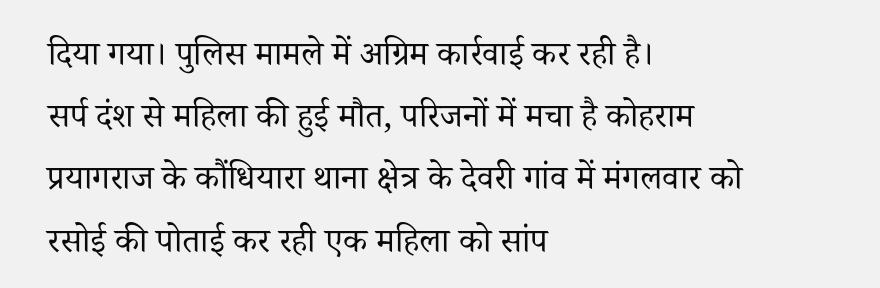दिया गया। पुलिस मामले में अग्रिम कार्रवाई कर रही है।
सर्प दंश से महिला की हुई मौत, परिजनों में मचा है कोहराम प्रयागराज के कौंधियारा थाना क्षेत्र के देवरी गांव में मंगलवार को रसोई की पोताई कर रही एक महिला को सांप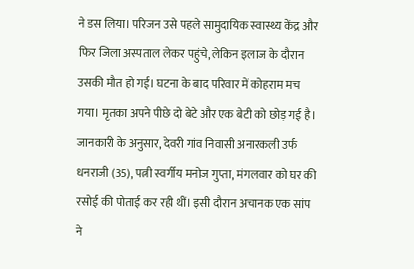ने डस लिया। परिजन उसे पहले सामुदायिक स्वास्थ्य केंद्र और फिर जिला अस्पताल लेकर पहुंचे, लेकिन इलाज के दौरान उसकी मौत हो गई। घटना के बाद परिवार में कोहराम मच गया। मृतका अपने पीछे दो बेटे और एक बेटी को छोड़ गई है। जानकारी के अनुसार, देवरी गांव निवासी अनारकली उर्फ धनराजी (35), पत्नी स्वर्गीय मनोज गुप्ता, मंगलवार को घर की रसोई की पोताई कर रही थीं। इसी दौरान अचानक एक सांप ने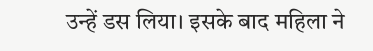उन्हें डस लिया। इसके बाद महिला ने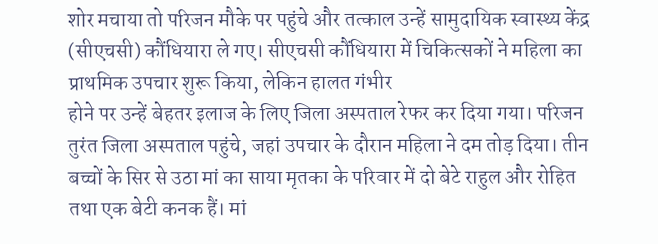शोर मचाया तो परिजन मौके पर पहुंचे और तत्काल उन्हें सामुदायिक स्वास्थ्य केंद्र (सीएचसी) कौंधियारा ले गए। सीएचसी कौंधियारा में चिकित्सकों ने महिला का प्राथमिक उपचार शुरू किया, लेकिन हालत गंभीर
होने पर उन्हें बेहतर इलाज के लिए जिला अस्पताल रेफर कर दिया गया। परिजन तुरंत जिला अस्पताल पहुंचे, जहां उपचार के दौरान महिला ने दम तोड़ दिया। तीन बच्चों के सिर से उठा मां का साया मृतका के परिवार में दो बेटे राहुल और रोहित तथा एक बेटी कनक हैं। मां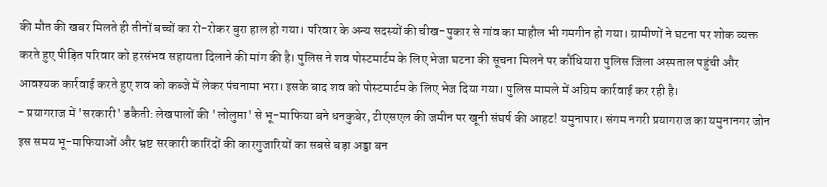की मौत की खबर मिलते ही तीनों बच्चों का रो-रोकर बुरा हाल हो गया। परिवार के अन्य सदस्यों की चीख-पुकार से गांव का माहौल भी गमगीन हो गया। ग्रामीणों ने घटना पर शोक व्यक्त करते हुए पीड़ित परिवार को हरसंभव सहायता दिलाने की मांग की है। पुलिस ने शव पोस्टमार्टम के लिए भेजा घटना की सूचना मिलने पर कौंधियारा पुलिस जिला अस्पताल पहुंची और आवश्यक कार्रवाई करते हुए शव को कब्जे में लेकर पंचनामा भरा। इसके बाद शव को पोस्टमार्टम के लिए भेज दिया गया। पुलिस मामले में अग्रिम कार्रवाई कर रही है।
- प्रयागराज में 'सरकारी' डकैती: लेखपालों की 'लोलुप्ता' से भू-माफिया बने धनकुबेर, टीएसएल की जमीन पर खूनी संघर्ष की आहट! यमुनापार। संगम नगरी प्रयागराज का यमुनानगर जोन इस समय भू-माफियाओं और भ्रष्ट सरकारी कारिंदों की कारगुजारियों का सबसे बड़ा अड्डा बन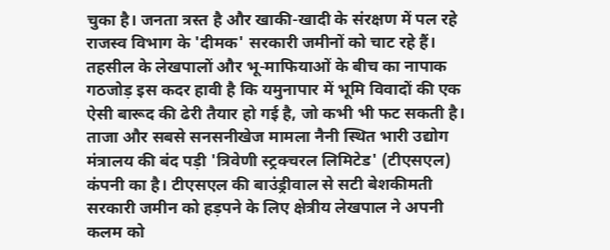चुका है। जनता त्रस्त है और खाकी-खादी के संरक्षण में पल रहे राजस्व विभाग के 'दीमक' सरकारी जमीनों को चाट रहे हैं। तहसील के लेखपालों और भू-माफियाओं के बीच का नापाक गठजोड़ इस कदर हावी है कि यमुनापार में भूमि विवादों की एक ऐसी बारूद की ढेरी तैयार हो गई है, जो कभी भी फट सकती है। ताजा और सबसे सनसनीखेज मामला नैनी स्थित भारी उद्योग मंत्रालय की बंद पड़ी 'त्रिवेणी स्ट्रक्चरल लिमिटेड' (टीएसएल) कंपनी का है। टीएसएल की बाउंड्रीवाल से सटी बेशकीमती सरकारी जमीन को हड़पने के लिए क्षेत्रीय लेखपाल ने अपनी कलम को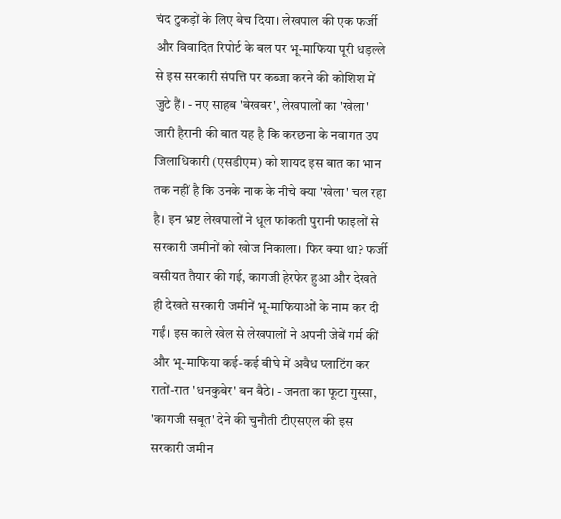चंद टुकड़ों के लिए बेच दिया। लेखपाल की एक फर्जी और विवादित रिपोर्ट के बल पर भू-माफिया पूरी धड़ल्ले से इस सरकारी संपत्ति पर कब्जा करने की कोशिश में जुटे हैं। - नए साहब 'बेखबर', लेखपालों का 'खेला' जारी हैरानी की बात यह है कि करछना के नवागत उप जिलाधिकारी (एसडीएम) को शायद इस बात का भान तक नहीं है कि उनके नाक के नीचे क्या 'खेला' चल रहा है। इन भ्रष्ट लेखपालों ने धूल फांकती पुरानी फाइलों से सरकारी जमीनों को खोज निकाला। फिर क्या था? फर्जी वसीयत तैयार की गई, कागजी हेरफेर हुआ और देखते ही देखते सरकारी जमीनें भू-माफियाओं के नाम कर दी गईं। इस काले खेल से लेखपालों ने अपनी जेबें गर्म कीं और भू-माफिया कई-कई बीघे में अवैध प्लाटिंग कर रातों-रात 'धनकुबेर' बन बैठे। - जनता का फूटा गुस्सा, 'कागजी सबूत' देने की चुनौती टीएसएल की इस सरकारी जमीन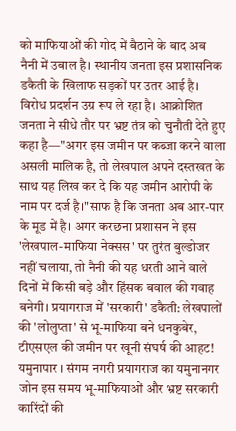को माफियाओं की गोद में बैठाने के बाद अब नैनी में उबाल है। स्थानीय जनता इस प्रशासनिक डकैती के खिलाफ सड़कों पर उतर आई है। विरोध प्रदर्शन उग्र रूप ले रहा है। आक्रोशित जनता ने सीधे तौर पर भ्रष्ट तंत्र को चुनौती देते हुए कहा है—"अगर इस जमीन पर कब्जा करने वाला असली मालिक है, तो लेखपाल अपने दस्तखत के साथ यह लिख कर दे कि यह जमीन आरोपी के नाम पर दर्ज है।"साफ है कि जनता अब आर-पार के मूड में है। अगर करछना प्रशासन ने इस 'लेखपाल-माफिया नेक्सस' पर तुरंत बुल्डोजर नहीं चलाया, तो नैनी की यह धरती आने वाले दिनों में किसी बड़े और हिंसक बवाल की गवाह बनेगी। प्रयागराज में 'सरकारी' डकैती: लेखपालों की 'लोलुप्ता' से भू-माफिया बने धनकुबेर, टीएसएल की जमीन पर खूनी संघर्ष की आहट! यमुनापार । संगम नगरी प्रयागराज का यमुनानगर जोन इस समय भू-माफियाओं और भ्रष्ट सरकारी कारिंदों की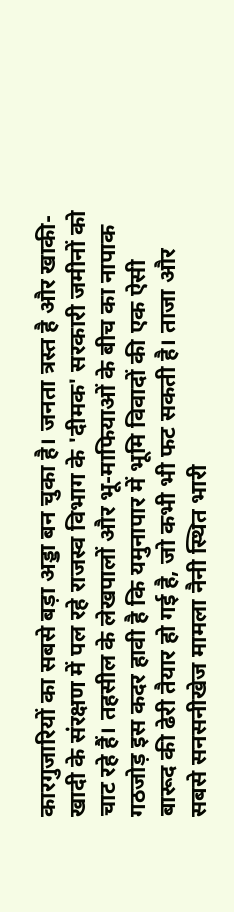कारगुजारियों का सबसे बड़ा अड्डा बन चुका है। जनता त्रस्त है और खाकी-खादी के संरक्षण में पल रहे राजस्व विभाग के 'दीमक' सरकारी जमीनों को चाट रहे हैं। तहसील के लेखपालों और भू-माफियाओं के बीच का नापाक गठजोड़ इस कदर हावी है कि यमुनापार में भूमि विवादों की एक ऐसी बारूद की ढेरी तैयार हो गई है, जो कभी भी फट सकती है। ताजा और सबसे सनसनीखेज मामला नैनी स्थित भारी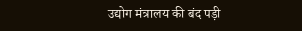उद्योग मंत्रालय की बंद पड़ी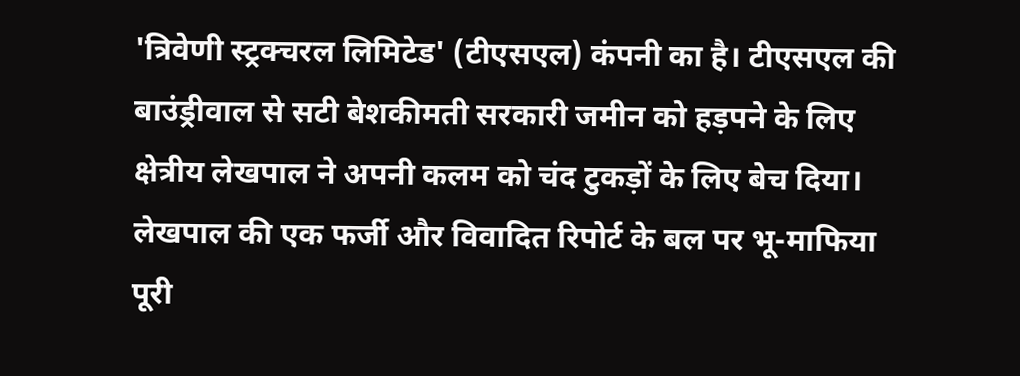'त्रिवेणी स्ट्रक्चरल लिमिटेड' (टीएसएल) कंपनी का है। टीएसएल की बाउंड्रीवाल से सटी बेशकीमती सरकारी जमीन को हड़पने के लिए क्षेत्रीय लेखपाल ने अपनी कलम को चंद टुकड़ों के लिए बेच दिया। लेखपाल की एक फर्जी और विवादित रिपोर्ट के बल पर भू-माफिया पूरी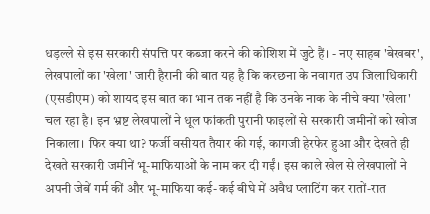धड़ल्ले से इस सरकारी संपत्ति पर कब्जा करने की कोशिश में जुटे हैं। - नए साहब 'बेखबर', लेखपालों का 'खेला' जारी हैरानी की बात यह है कि करछना के नवागत उप जिलाधिकारी (एसडीएम) को शायद इस बात का भान तक नहीं है कि उनके नाक के नीचे क्या 'खेला' चल रहा है। इन भ्रष्ट लेखपालों ने धूल फांकती पुरानी फाइलों से सरकारी जमीनों को खोज निकाला। फिर क्या था? फर्जी वसीयत तैयार की गई, कागजी हेरफेर हुआ और देखते ही देखते सरकारी जमीनें भू-माफियाओं के नाम कर दी गईं। इस काले खेल से लेखपालों ने अपनी जेबें गर्म कीं और भू-माफिया कई-कई बीघे में अवैध प्लाटिंग कर रातों-रात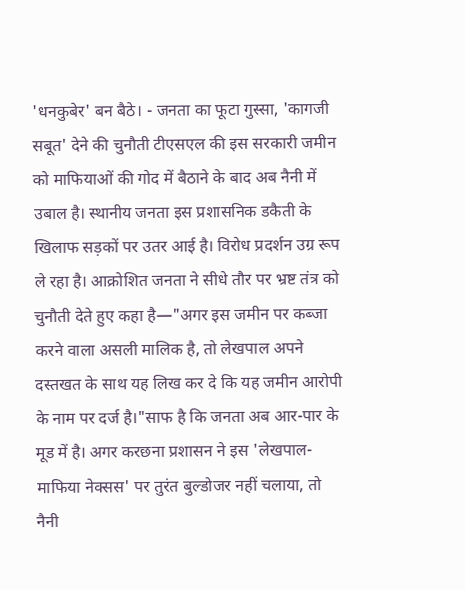'धनकुबेर' बन बैठे। - जनता का फूटा गुस्सा, 'कागजी सबूत' देने की चुनौती टीएसएल की इस सरकारी जमीन को माफियाओं की गोद में बैठाने के बाद अब नैनी में उबाल है। स्थानीय जनता इस प्रशासनिक डकैती के खिलाफ सड़कों पर उतर आई है। विरोध प्रदर्शन उग्र रूप ले रहा है। आक्रोशित जनता ने सीधे तौर पर भ्रष्ट तंत्र को चुनौती देते हुए कहा है—"अगर इस जमीन पर कब्जा करने वाला असली मालिक है, तो लेखपाल अपने दस्तखत के साथ यह लिख कर दे कि यह जमीन आरोपी के नाम पर दर्ज है।"साफ है कि जनता अब आर-पार के मूड में है। अगर करछना प्रशासन ने इस 'लेखपाल-माफिया नेक्सस' पर तुरंत बुल्डोजर नहीं चलाया, तो नैनी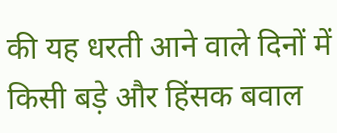की यह धरती आने वाले दिनों में किसी बड़े और हिंसक बवाल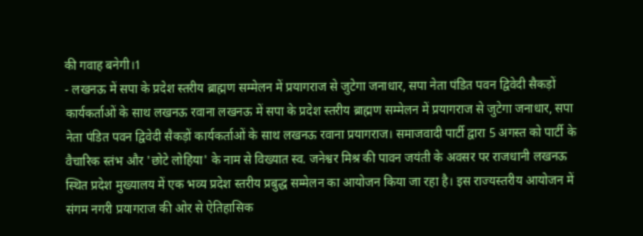की गवाह बनेगी।1
- लखनऊ में सपा के प्रदेश स्तरीय ब्राह्मण सम्मेलन में प्रयागराज से जुटेगा जनाधार, सपा नेता पंडित पवन द्विवेदी सैकड़ों कार्यकर्ताओं के साथ लखनऊ रवाना लखनऊ में सपा के प्रदेश स्तरीय ब्राह्मण सम्मेलन में प्रयागराज से जुटेगा जनाधार, सपा नेता पंडित पवन द्विवेदी सैकड़ों कार्यकर्ताओं के साथ लखनऊ रवाना प्रयागराज। समाजवादी पार्टी द्वारा 5 अगस्त को पार्टी के वैचारिक स्तंभ और 'छोटे लोहिया' के नाम से विख्यात स्व. जनेश्वर मिश्र की पावन जयंती के अवसर पर राजधानी लखनऊ स्थित प्रदेश मुख्यालय में एक भव्य प्रदेश स्तरीय प्रबुद्ध सम्मेलन का आयोजन किया जा रहा है। इस राज्यस्तरीय आयोजन में संगम नगरी प्रयागराज की ओर से ऐतिहासिक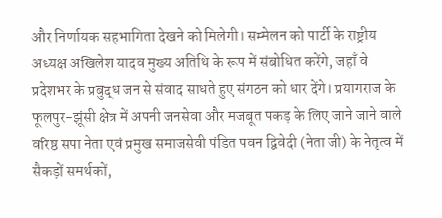और निर्णायक सहभागिता देखने को मिलेगी। सम्मेलन को पार्टी के राष्ट्रीय अध्यक्ष अखिलेश यादव मुख्य अतिथि के रूप में संबोधित करेंगे, जहाँ वे प्रदेशभर के प्रबुद्ध जन से संवाद साधते हुए संगठन को धार देंगे। प्रयागराज के फूलपुर-झूंसी क्षेत्र में अपनी जनसेवा और मजबूत पकड़ के लिए जाने जाने वाले वरिष्ठ सपा नेता एवं प्रमुख समाजसेवी पंडित पवन द्विवेदी (नेता जी) के नेतृत्व में सैकड़ों समर्थकों,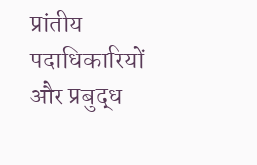प्रांतीय पदाधिकारियों और प्रबुद्ध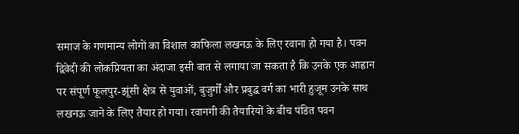समाज के गणमान्य लोगों का विशाल काफिला लखनऊ के लिए रवाना हो गया है। पवन द्विवेदी की लोकप्रियता का अंदाजा इसी बात से लगाया जा सकता है कि उनके एक आह्वान पर संपूर्ण फूलपुर-झूंसी क्षेत्र से युवाओं, बुजुर्गों और प्रबुद्ध वर्ग का भारी हुजूम उनके साथ लखनऊ जाने के लिए तैयार हो गया। रवानगी की तैयारियों के बीच पंडित पवन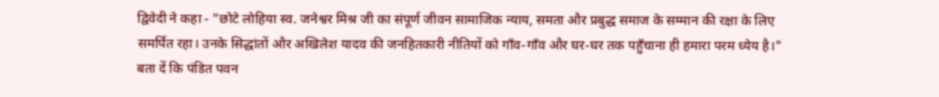द्विवेदी ने कहा - "छोटे लोहिया स्व. जनेश्वर मिश्र जी का संपूर्ण जीवन सामाजिक न्याय, समता और प्रबुद्ध समाज के सम्मान की रक्षा के लिए समर्पित रहा। उनके सिद्धांतों और अखिलेश यादव की जनहितकारी नीतियों को गाँव-गाँव और घर-घर तक पहुँचाना ही हमारा परम ध्येय है।" बता दें कि पंडित पवन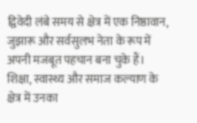द्विवेदी लंबे समय से क्षेत्र में एक निष्ठावान, जुझारू और सर्वसुलभ नेता के रूप में अपनी मजबूत पहचान बना चुके हैं। शिक्षा, स्वास्थ्य और समाज कल्याण के क्षेत्र में उनका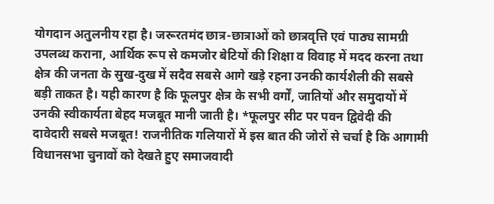योगदान अतुलनीय रहा है। जरूरतमंद छात्र-छात्राओं को छात्रवृत्ति एवं पाठ्य सामग्री उपलब्ध कराना, आर्थिक रूप से कमजोर बेटियों की शिक्षा व विवाह में मदद करना तथा क्षेत्र की जनता के सुख-दुख में सदैव सबसे आगे खड़े रहना उनकी कार्यशैली की सबसे बड़ी ताकत है। यही कारण है कि फूलपुर क्षेत्र के सभी वर्गों, जातियों और समुदायों में उनकी स्वीकार्यता बेहद मजबूत मानी जाती है। *फूलपुर सीट पर पवन द्विवेदी की दावेदारी सबसे मजबूत! राजनीतिक गलियारों में इस बात की जोरों से चर्चा है कि आगामी विधानसभा चुनावों को देखते हुए समाजवादी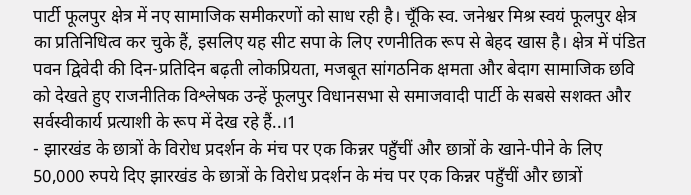पार्टी फूलपुर क्षेत्र में नए सामाजिक समीकरणों को साध रही है। चूँकि स्व. जनेश्वर मिश्र स्वयं फूलपुर क्षेत्र का प्रतिनिधित्व कर चुके हैं, इसलिए यह सीट सपा के लिए रणनीतिक रूप से बेहद खास है। क्षेत्र में पंडित पवन द्विवेदी की दिन-प्रतिदिन बढ़ती लोकप्रियता, मजबूत सांगठनिक क्षमता और बेदाग सामाजिक छवि को देखते हुए राजनीतिक विश्लेषक उन्हें फूलपुर विधानसभा से समाजवादी पार्टी के सबसे सशक्त और सर्वस्वीकार्य प्रत्याशी के रूप में देख रहे हैं..।1
- झारखंड के छात्रों के विरोध प्रदर्शन के मंच पर एक किन्नर पहुँचीं और छात्रों के खाने-पीने के लिए 50,000 रुपये दिए झारखंड के छात्रों के विरोध प्रदर्शन के मंच पर एक किन्नर पहुँचीं और छात्रों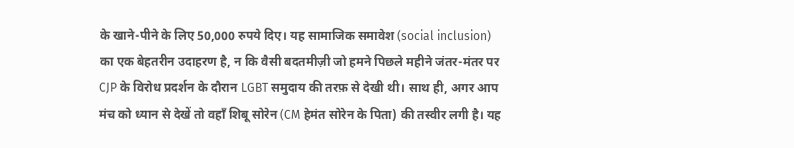के खाने-पीने के लिए 50,000 रुपये दिए। यह सामाजिक समावेश (social inclusion) का एक बेहतरीन उदाहरण है, न कि वैसी बदतमीज़ी जो हमने पिछले महीने जंतर-मंतर पर CJP के विरोध प्रदर्शन के दौरान LGBT समुदाय की तरफ़ से देखी थी। साथ ही, अगर आप मंच को ध्यान से देखें तो वहाँ शिबू सोरेन (CM हेमंत सोरेन के पिता) की तस्वीर लगी है। यह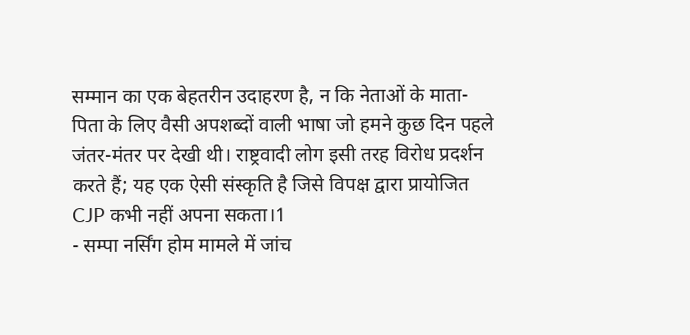सम्मान का एक बेहतरीन उदाहरण है, न कि नेताओं के माता-पिता के लिए वैसी अपशब्दों वाली भाषा जो हमने कुछ दिन पहले जंतर-मंतर पर देखी थी। राष्ट्रवादी लोग इसी तरह विरोध प्रदर्शन करते हैं; यह एक ऐसी संस्कृति है जिसे विपक्ष द्वारा प्रायोजित CJP कभी नहीं अपना सकता।1
- सम्पा नर्सिंग होम मामले में जांच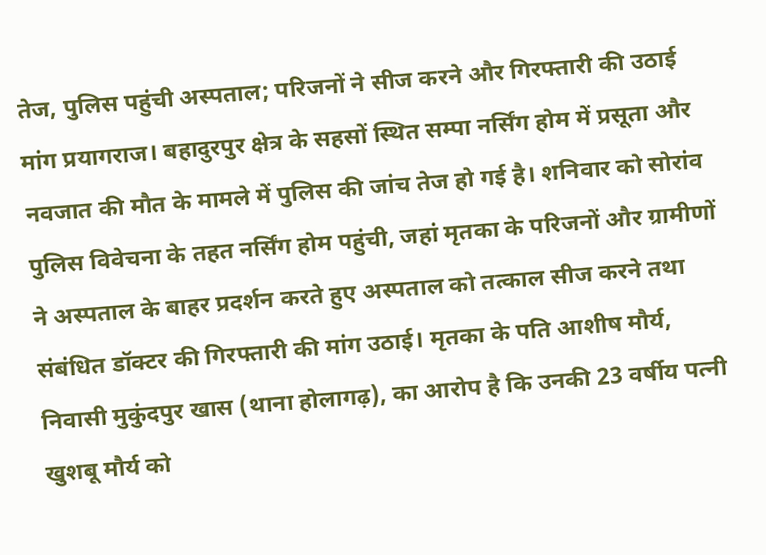तेज, पुलिस पहुंची अस्पताल; परिजनों ने सीज करने और गिरफ्तारी की उठाई मांग प्रयागराज। बहादुरपुर क्षेत्र के सहसों स्थित सम्पा नर्सिंग होम में प्रसूता और नवजात की मौत के मामले में पुलिस की जांच तेज हो गई है। शनिवार को सोरांव पुलिस विवेचना के तहत नर्सिंग होम पहुंची, जहां मृतका के परिजनों और ग्रामीणों ने अस्पताल के बाहर प्रदर्शन करते हुए अस्पताल को तत्काल सीज करने तथा संबंधित डॉक्टर की गिरफ्तारी की मांग उठाई। मृतका के पति आशीष मौर्य, निवासी मुकुंदपुर खास (थाना होलागढ़), का आरोप है कि उनकी 23 वर्षीय पत्नी खुशबू मौर्य को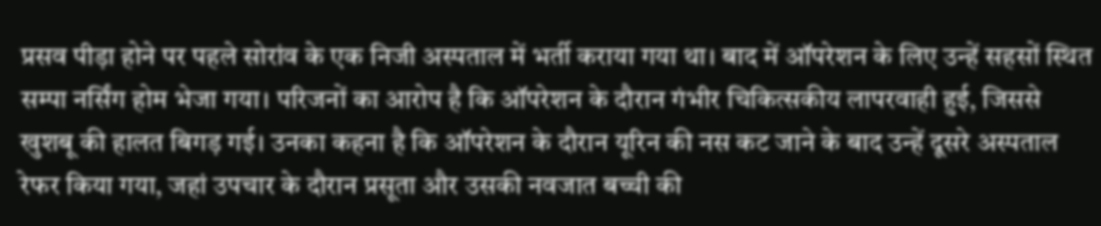प्रसव पीड़ा होने पर पहले सोरांव के एक निजी अस्पताल में भर्ती कराया गया था। बाद में ऑपरेशन के लिए उन्हें सहसों स्थित सम्पा नर्सिंग होम भेजा गया। परिजनों का आरोप है कि ऑपरेशन के दौरान गंभीर चिकित्सकीय लापरवाही हुई, जिससे खुशबू की हालत बिगड़ गई। उनका कहना है कि ऑपरेशन के दौरान यूरिन की नस कट जाने के बाद उन्हें दूसरे अस्पताल रेफर किया गया, जहां उपचार के दौरान प्रसूता और उसकी नवजात बच्ची की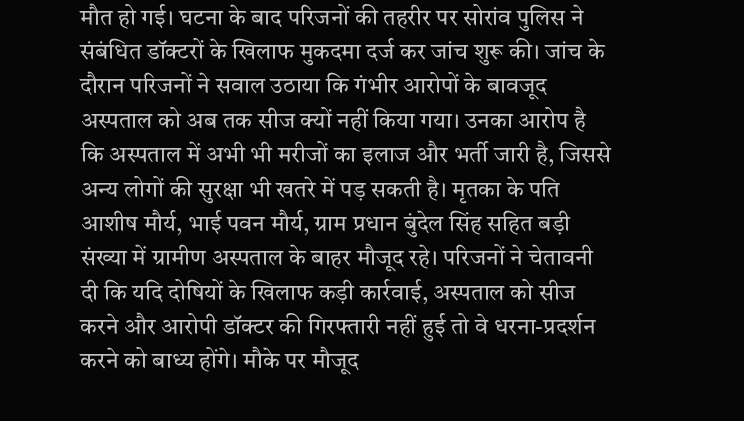मौत हो गई। घटना के बाद परिजनों की तहरीर पर सोरांव पुलिस ने संबंधित डॉक्टरों के खिलाफ मुकदमा दर्ज कर जांच शुरू की। जांच के दौरान परिजनों ने सवाल उठाया कि गंभीर आरोपों के बावजूद अस्पताल को अब तक सीज क्यों नहीं किया गया। उनका आरोप है कि अस्पताल में अभी भी मरीजों का इलाज और भर्ती जारी है, जिससे अन्य लोगों की सुरक्षा भी खतरे में पड़ सकती है। मृतका के पति आशीष मौर्य, भाई पवन मौर्य, ग्राम प्रधान बुंदेल सिंह सहित बड़ी संख्या में ग्रामीण अस्पताल के बाहर मौजूद रहे। परिजनों ने चेतावनी दी कि यदि दोषियों के खिलाफ कड़ी कार्रवाई, अस्पताल को सीज करने और आरोपी डॉक्टर की गिरफ्तारी नहीं हुई तो वे धरना-प्रदर्शन करने को बाध्य होंगे। मौके पर मौजूद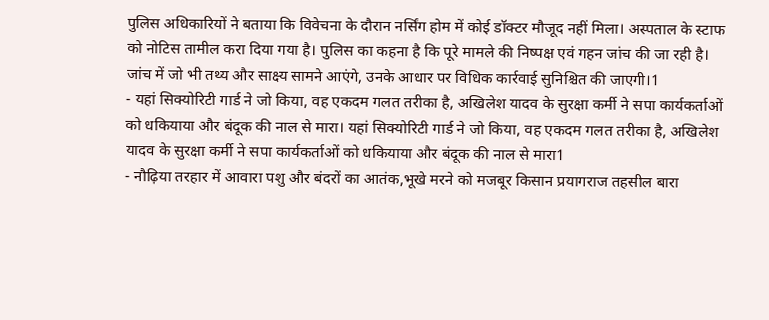पुलिस अधिकारियों ने बताया कि विवेचना के दौरान नर्सिंग होम में कोई डॉक्टर मौजूद नहीं मिला। अस्पताल के स्टाफ को नोटिस तामील करा दिया गया है। पुलिस का कहना है कि पूरे मामले की निष्पक्ष एवं गहन जांच की जा रही है। जांच में जो भी तथ्य और साक्ष्य सामने आएंगे, उनके आधार पर विधिक कार्रवाई सुनिश्चित की जाएगी।1
- यहां सिक्योरिटी गार्ड ने जो किया, वह एकदम गलत तरीका है, अखिलेश यादव के सुरक्षा कर्मी ने सपा कार्यकर्ताओं को धकियाया और बंदूक की नाल से मारा। यहां सिक्योरिटी गार्ड ने जो किया, वह एकदम गलत तरीका है, अखिलेश यादव के सुरक्षा कर्मी ने सपा कार्यकर्ताओं को धकियाया और बंदूक की नाल से मारा1
- नौढ़िया तरहार में आवारा पशु और बंदरों का आतंक,भूखे मरने को मजबूर किसान प्रयागराज तहसील बारा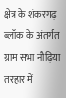क्षेत्र के शंकरगढ़ ब्लॉक के अंतर्गत ग्राम सभा नौढ़िया तरहार में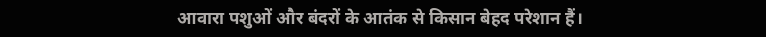आवारा पशुओं और बंदरों के आतंक से किसान बेहद परेशान हैं।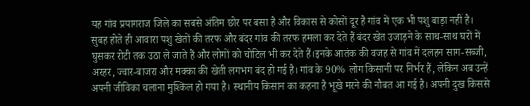यह गांव प्रयागराज जिले का सबसे अंतिम छोर पर बसा है और विकास से कोसों दूर है गांव में एक भी पशु बाड़ा नहीं है। सुबह होते ही आवारा पशु खेतों की तरफ और बंदर गांव की तरफ हमला कर देते हैं बंदर खेत उजाड़ने के साथ-साथ घरों में घुसकर रोटी तक उठा ले जाते हैं और लोगों को चोटिल भी कर देते हैं।इनके आतंक की वजह से गांव में दलहन साग-सब्जी, अरहर, ज्वार-बाजरा और मक्का की खेती लगभग बंद हो गई है। गांव के 90% लोग किसानी पर निर्भर हैं, लेकिन अब उन्हें अपनी जीविका चलाना मुश्किल हो गया है। स्थानीय किसान का कहना है भूखे मरने की नौबत आ गई है। अपनी दुख किससे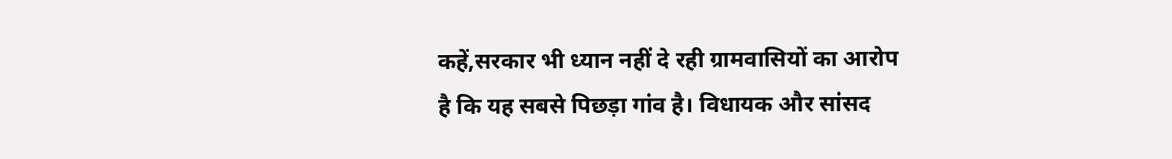कहें,सरकार भी ध्यान नहीं दे रही ग्रामवासियों का आरोप है कि यह सबसे पिछड़ा गांव है। विधायक और सांसद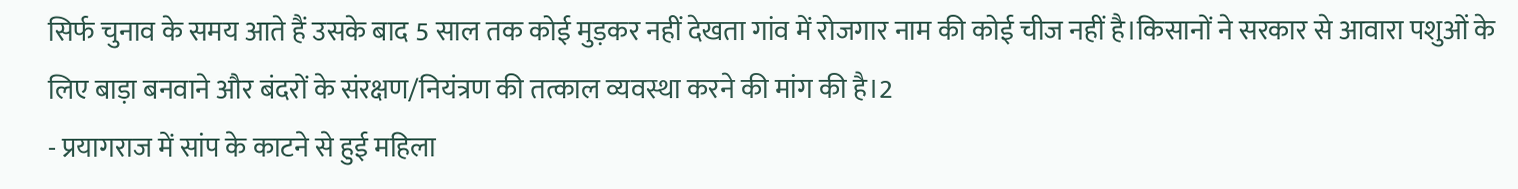सिर्फ चुनाव के समय आते हैं उसके बाद 5 साल तक कोई मुड़कर नहीं देखता गांव में रोजगार नाम की कोई चीज नहीं है।किसानों ने सरकार से आवारा पशुओं के लिए बाड़ा बनवाने और बंदरों के संरक्षण/नियंत्रण की तत्काल व्यवस्था करने की मांग की है।2
- प्रयागराज में सांप के काटने से हुई महिला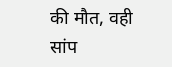की मौत, वही सांप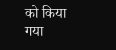को किया गया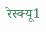रेस्क्यू1